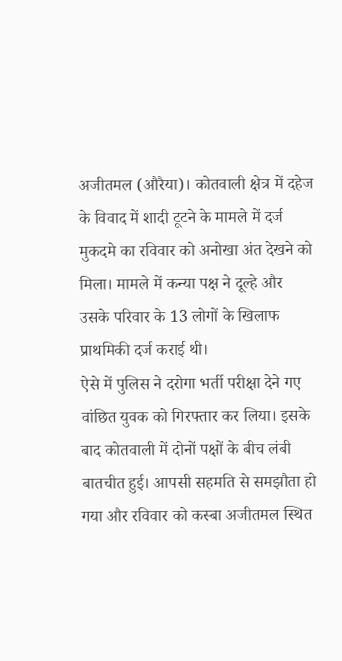अजीतमल (औरैया)। कोतवाली क्षेत्र में दहेज के विवाद में शादी टूटने के मामले में दर्ज मुकदमे का रविवार को अनोखा अंत देखने को मिला। मामले में कन्या पक्ष ने दूल्हे और उसके परिवार के 13 लोगों के खिलाफ प्राथमिकी दर्ज कराई थी।
ऐसे में पुलिस ने दरोगा भर्ती परीक्षा देने गए वांछित युवक को गिरफ्तार कर लिया। इसके बाद कोतवाली में दोनों पक्षों के बीच लंबी बातचीत हुई। आपसी सहमति से समझौता हो गया और रविवार को कस्बा अजीतमल स्थित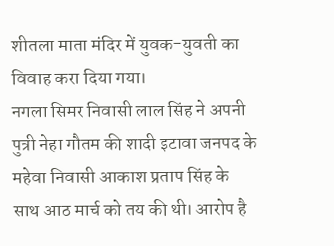शीतला माता मंदिर में युवक-युवती का विवाह करा दिया गया।
नगला सिमर निवासी लाल सिंह ने अपनी पुत्री नेहा गौतम की शादी इटावा जनपद के महेवा निवासी आकाश प्रताप सिंह के साथ आठ मार्च को तय की थी। आरोप है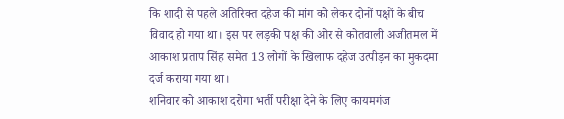कि शादी से पहले अतिरिक्त दहेज की मांग को लेकर दोनों पक्षों के बीच विवाद हो गया था। इस पर लड़की पक्ष की ओर से कोतवाली अजीतमल में आकाश प्रताप सिंह समेत 13 लोगों के खिलाफ दहेज उत्पीड़न का मुकदमा दर्ज कराया गया था।
शनिवार को आकाश दरोगा भर्ती परीक्षा देने के लिए कायमगंज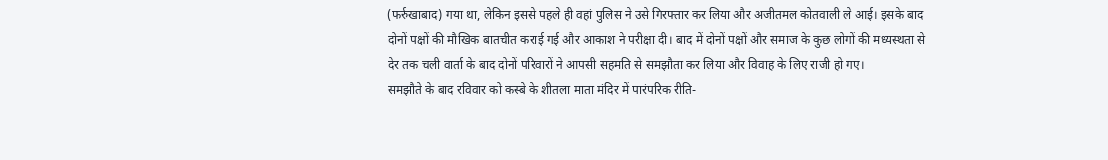(फर्रुखाबाद) गया था, लेकिन इससे पहले ही वहां पुलिस ने उसे गिरफ्तार कर लिया और अजीतमल कोतवाली ले आई। इसके बाद दोनों पक्षों की मौखिक बातचीत कराई गई और आकाश ने परीक्षा दी। बाद में दोनों पक्षों और समाज के कुछ लोगों की मध्यस्थता से देर तक चली वार्ता के बाद दोनों परिवारों ने आपसी सहमति से समझौता कर लिया और विवाह के लिए राजी हो गए।
समझौते के बाद रविवार को कस्बे के शीतला माता मंदिर में पारंपरिक रीति-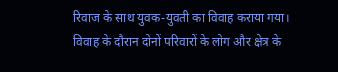रिवाज के साथ युवक-युवती का विवाह कराया गया। विवाह के दौरान दोनों परिवारों के लोग और क्षेत्र के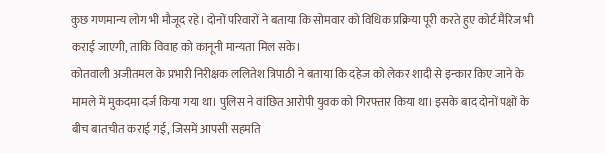कुछ गणमान्य लोग भी मौजूद रहे। दोनों परिवारों ने बताया कि सोमवार को विधिक प्रक्रिया पूरी करते हुए कोर्ट मैरिज भी कराई जाएगी, ताकि विवाह को कानूनी मान्यता मिल सके।
कोतवाली अजीतमल के प्रभारी निरीक्षक ललितेश त्रिपाठी ने बताया कि दहेज को लेकर शादी से इन्कार किए जाने के मामले में मुकदमा दर्ज किया गया था। पुलिस ने वांछित आरोपी युवक को गिरफ्तार किया था। इसके बाद दोनों पक्षों के बीच बातचीत कराई गई, जिसमें आपसी सहमति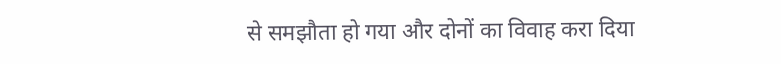से समझौता हो गया और दोनों का विवाह करा दिया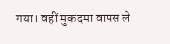गया। वहीं मुकदमा वापस ले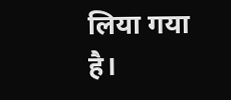लिया गया है।